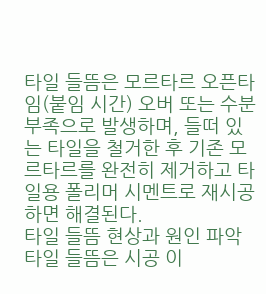타일 들뜸은 모르타르 오픈타임(붙임 시간) 오버 또는 수분 부족으로 발생하며, 들떠 있는 타일을 철거한 후 기존 모르타르를 완전히 제거하고 타일용 폴리머 시멘트로 재시공하면 해결된다.
타일 들뜸 현상과 원인 파악
타일 들뜸은 시공 이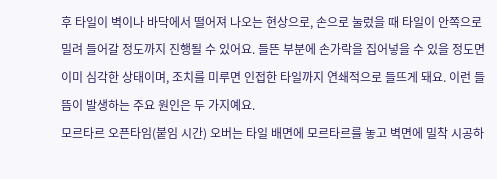후 타일이 벽이나 바닥에서 떨어져 나오는 현상으로, 손으로 눌렀을 때 타일이 안쪽으로 밀려 들어갈 정도까지 진행될 수 있어요. 들뜬 부분에 손가락을 집어넣을 수 있을 정도면 이미 심각한 상태이며, 조치를 미루면 인접한 타일까지 연쇄적으로 들뜨게 돼요. 이런 들뜸이 발생하는 주요 원인은 두 가지예요.
모르타르 오픈타임(붙임 시간) 오버는 타일 배면에 모르타르를 놓고 벽면에 밀착 시공하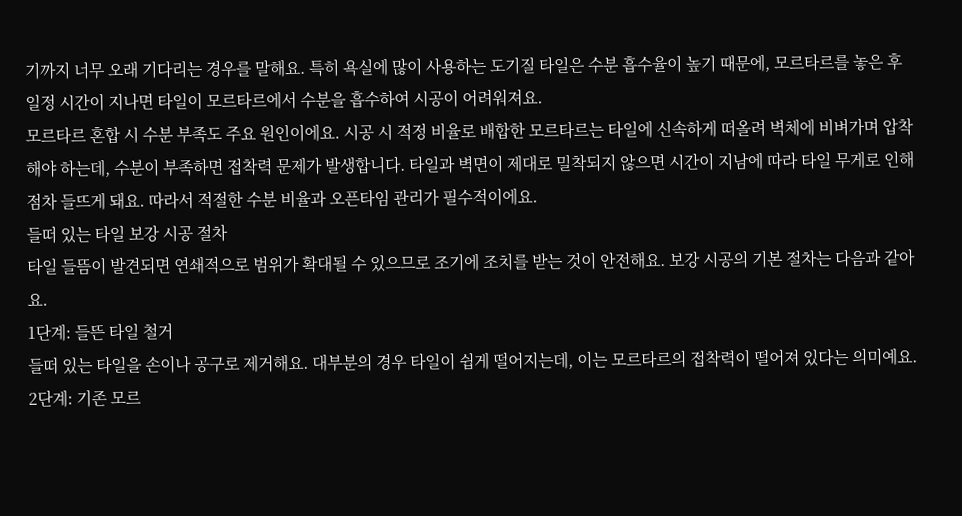기까지 너무 오래 기다리는 경우를 말해요. 특히 욕실에 많이 사용하는 도기질 타일은 수분 흡수율이 높기 때문에, 모르타르를 놓은 후 일정 시간이 지나면 타일이 모르타르에서 수분을 흡수하여 시공이 어려워져요.
모르타르 혼합 시 수분 부족도 주요 원인이에요. 시공 시 적정 비율로 배합한 모르타르는 타일에 신속하게 떠올려 벽체에 비벼가며 압착해야 하는데, 수분이 부족하면 접착력 문제가 발생합니다. 타일과 벽면이 제대로 밀착되지 않으면 시간이 지남에 따라 타일 무게로 인해 점차 들뜨게 돼요. 따라서 적절한 수분 비율과 오픈타임 관리가 필수적이에요.
들떠 있는 타일 보강 시공 절차
타일 들뜸이 발견되면 연쇄적으로 범위가 확대될 수 있으므로 조기에 조치를 받는 것이 안전해요. 보강 시공의 기본 절차는 다음과 같아요.
1단계: 들뜬 타일 철거
들떠 있는 타일을 손이나 공구로 제거해요. 대부분의 경우 타일이 쉽게 떨어지는데, 이는 모르타르의 접착력이 떨어져 있다는 의미예요.
2단계: 기존 모르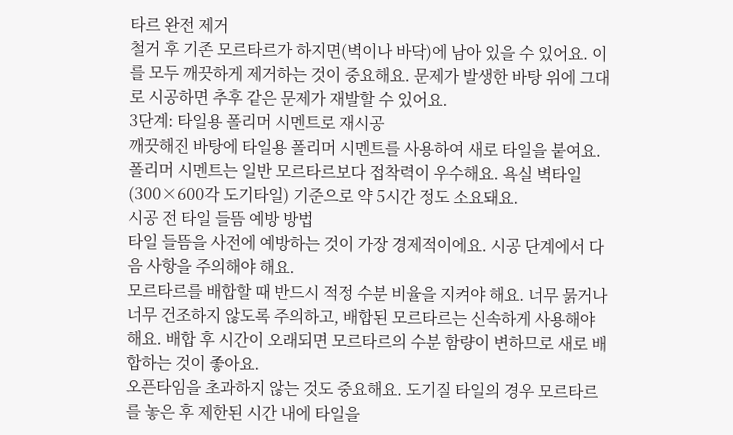타르 완전 제거
철거 후 기존 모르타르가 하지면(벽이나 바닥)에 남아 있을 수 있어요. 이를 모두 깨끗하게 제거하는 것이 중요해요. 문제가 발생한 바탕 위에 그대로 시공하면 추후 같은 문제가 재발할 수 있어요.
3단계: 타일용 폴리머 시멘트로 재시공
깨끗해진 바탕에 타일용 폴리머 시멘트를 사용하여 새로 타일을 붙여요. 폴리머 시멘트는 일반 모르타르보다 접착력이 우수해요. 욕실 벽타일(300×600각 도기타일) 기준으로 약 5시간 정도 소요돼요.
시공 전 타일 들뜸 예방 방법
타일 들뜸을 사전에 예방하는 것이 가장 경제적이에요. 시공 단계에서 다음 사항을 주의해야 해요.
모르타르를 배합할 때 반드시 적정 수분 비율을 지켜야 해요. 너무 묽거나 너무 건조하지 않도록 주의하고, 배합된 모르타르는 신속하게 사용해야 해요. 배합 후 시간이 오래되면 모르타르의 수분 함량이 변하므로 새로 배합하는 것이 좋아요.
오픈타임을 초과하지 않는 것도 중요해요. 도기질 타일의 경우 모르타르를 놓은 후 제한된 시간 내에 타일을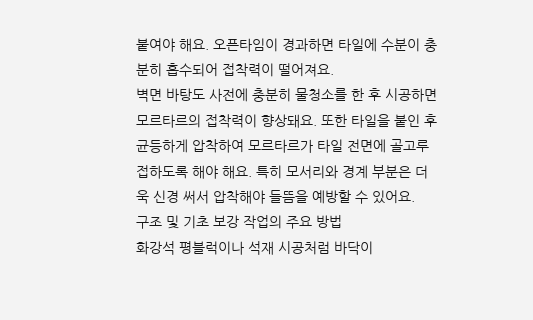붙여야 해요. 오픈타임이 경과하면 타일에 수분이 충분히 흡수되어 접착력이 떨어져요.
벽면 바탕도 사전에 충분히 물청소를 한 후 시공하면 모르타르의 접착력이 향상돼요. 또한 타일을 붙인 후 균등하게 압착하여 모르타르가 타일 전면에 골고루 접하도록 해야 해요. 특히 모서리와 경계 부분은 더욱 신경 써서 압착해야 들뜸을 예방할 수 있어요.
구조 및 기초 보강 작업의 주요 방법
화강석 평블럭이나 석재 시공처럼 바닥이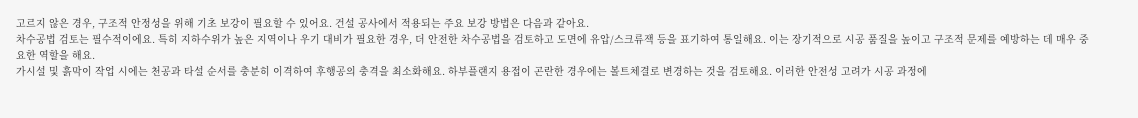고르지 않은 경우, 구조적 안정성을 위해 기초 보강이 필요할 수 있어요. 건설 공사에서 적용되는 주요 보강 방법은 다음과 같아요.
차수공법 검토는 필수적이에요. 특히 지하수위가 높은 지역이나 우기 대비가 필요한 경우, 더 안전한 차수공법을 검토하고 도면에 유압/스크류잭 등을 표기하여 통일해요. 이는 장기적으로 시공 품질을 높이고 구조적 문제를 예방하는 데 매우 중요한 역할을 해요.
가시설 및 흙막이 작업 시에는 천공과 타설 순서를 충분히 이격하여 후행공의 충격을 최소화해요. 하부플랜지 용접이 곤란한 경우에는 볼트체결로 변경하는 것을 검토해요. 이러한 안전성 고려가 시공 과정에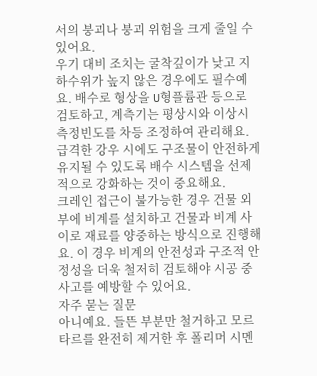서의 붕괴나 붕괴 위험을 크게 줄일 수 있어요.
우기 대비 조치는 굴착깊이가 낮고 지하수위가 높지 않은 경우에도 필수예요. 배수로 형상을 U형플륨관 등으로 검토하고, 계측기는 평상시와 이상시 측정빈도를 차등 조정하여 관리해요. 급격한 강우 시에도 구조물이 안전하게 유지될 수 있도록 배수 시스템을 선제적으로 강화하는 것이 중요해요.
크레인 접근이 불가능한 경우 건물 외부에 비계를 설치하고 건물과 비계 사이로 재료를 양중하는 방식으로 진행해요. 이 경우 비계의 안전성과 구조적 안정성을 더욱 철저히 검토해야 시공 중 사고를 예방할 수 있어요.
자주 묻는 질문
아니예요. 들뜬 부분만 철거하고 모르타르를 완전히 제거한 후 폴리머 시멘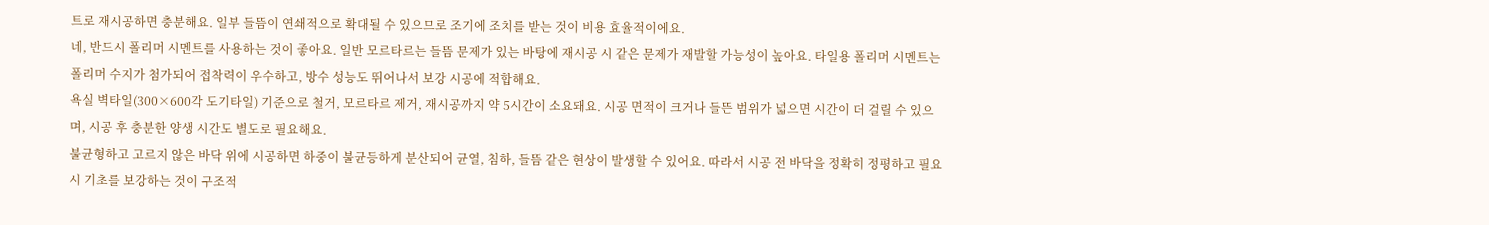트로 재시공하면 충분해요. 일부 들뜸이 연쇄적으로 확대될 수 있으므로 조기에 조치를 받는 것이 비용 효율적이에요.
네, 반드시 폴리머 시멘트를 사용하는 것이 좋아요. 일반 모르타르는 들뜸 문제가 있는 바탕에 재시공 시 같은 문제가 재발할 가능성이 높아요. 타일용 폴리머 시멘트는 폴리머 수지가 첨가되어 접착력이 우수하고, 방수 성능도 뛰어나서 보강 시공에 적합해요.
욕실 벽타일(300×600각 도기타일) 기준으로 철거, 모르타르 제거, 재시공까지 약 5시간이 소요돼요. 시공 면적이 크거나 들뜬 범위가 넓으면 시간이 더 걸릴 수 있으며, 시공 후 충분한 양생 시간도 별도로 필요해요.
불균형하고 고르지 않은 바닥 위에 시공하면 하중이 불균등하게 분산되어 균열, 침하, 들뜸 같은 현상이 발생할 수 있어요. 따라서 시공 전 바닥을 정확히 정평하고 필요시 기초를 보강하는 것이 구조적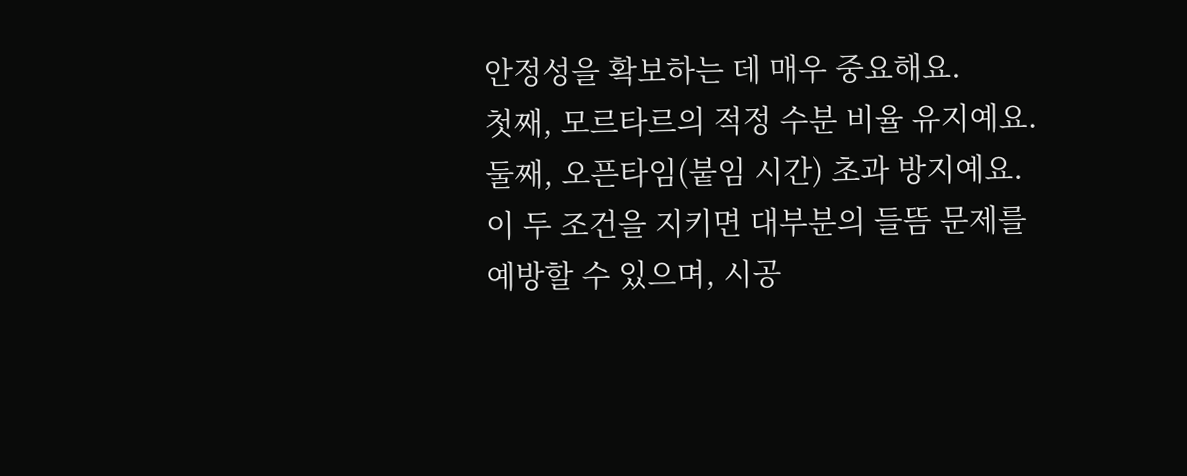안정성을 확보하는 데 매우 중요해요.
첫째, 모르타르의 적정 수분 비율 유지예요. 둘째, 오픈타임(붙임 시간) 초과 방지예요. 이 두 조건을 지키면 대부분의 들뜸 문제를 예방할 수 있으며, 시공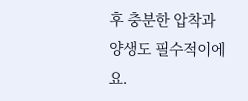후 충분한 압착과 양생도 필수적이에요.